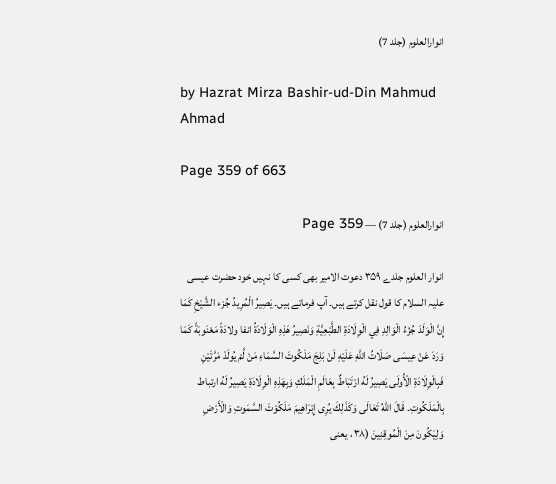انوارالعلوم (جلد 7)

by Hazrat Mirza Bashir-ud-Din Mahmud Ahmad

Page 359 of 663

انوارالعلوم (جلد 7) — Page 359

انوار العلوم جلدے ۳۵۹ دعوت الامير بھی کسی کا نہیں خود حضرت عیسی علیہ السلام کا قول نقل کرتے ہیں۔ آپ فرماتے ہیں۔ يَصِيرُ الْمُرِيدُ جُزء الشَّيْخِ كَمَا إِنَّ الْوَلَدَ جُزْءُ الْوَالِدِ فِي الْوِلَادَةِ الطَّبْعِيَّةِ وَنَصِيرُ هَذِهِ الْوَلَادَةُ انفا ولادَةً مَعْنَوبَةً كَمَا وَرَدَ عَنْ عِيسَى صَلَاتُ اللَّهِ عَلَيْهِ لَنْ بَلِجَ مَلَكُوتَ السَّمَاءِ مَنْ لَّمْ يُولَدْ مَرَّتَيْنِ فَبِالْوِلَادَةِ الْأُولَى يَصِيرُ لَهُ ارْتَبَاطٌ بِعَالَمِ الْمَلَكِ وَبِهَذِهِ الْوِلَادَةِ يَصِيرُ لَهُ ارتباط بِالْمَلَكُوتِ۔ قَالَ اللهُ تَعَالَى وَكَذَلِكَ يُرِى إِبْرَاهِيمَ مَلَكُوْتَ السَّمَوتِ وَالْأَرْضِ وَلِيَكُونَ مِنَ الْمُوقِنِينَ (۳۸ ، یعنی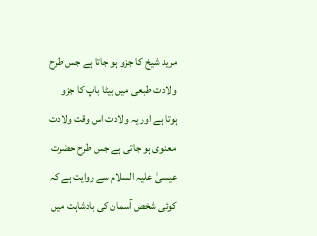مرید شیخ کا جزو ہو جاتا ہے جس طرح ولادت طبعی میں بیٹا باپ کا جزو ہوتا ہے اور یہ ولادت اس وقت ولادت معنوی ہو جاتی ہے جس طرح حضرت عیسیٰ علیہ السلام سے روایت ہے کہ کوئی شخص آسمان کی بادشاہت میں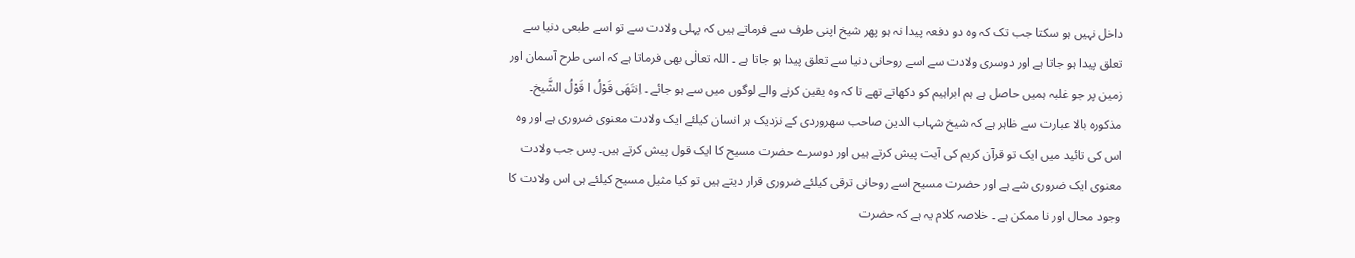داخل نہیں ہو سکتا جب تک کہ وہ دو دفعہ پیدا نہ ہو پھر شیخ اپنی طرف سے فرماتے ہیں کہ پہلی ولادت سے تو اسے طبعی دنیا سے تعلق پیدا ہو جاتا ہے اور دوسری ولادت سے اسے روحانی دنیا سے تعلق پیدا ہو جاتا ہے ۔ اللہ تعالٰی بھی فرماتا ہے کہ اسی طرح آسمان اور زمین پر جو غلبہ ہمیں حاصل ہے ہم ابراہیم کو دکھاتے تھے تا کہ وہ یقین کرنے والے لوگوں میں سے ہو جائے ۔ اِنتَهَى قَوْلُ ا قَوْلُ الشَّيخ۔ مذکورہ بالا عبارت سے ظاہر ہے کہ شیخ شہاب الدین صاحب سهروردی کے نزدیک ہر انسان کیلئے ایک ولادت معنوی ضروری ہے اور وہ اس کی تائید میں ایک تو قرآن کریم کی آیت پیش کرتے ہیں اور دوسرے حضرت مسیح کا ایک قول پیش کرتے ہیں۔ پس جب ولادت معنوی ایک ضروری شے ہے اور حضرت مسیح اسے روحانی ترقی کیلئے ضروری قرار دیتے ہیں تو کیا مثیل مسیح کیلئے ہی اس ولادت کا وجود محال اور نا ممکن ہے ۔ خلاصہ کلام یہ ہے کہ حضرت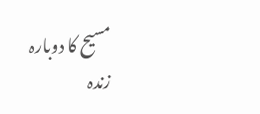مسیح کا دوبارہ زندہ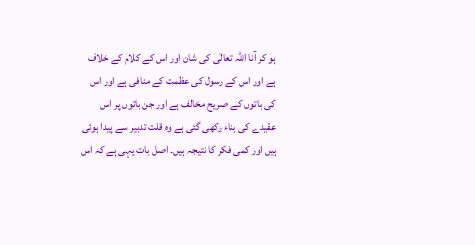ہو کر آنا اللہ تعالٰی کی شان اور اس کے کلام کے خلاف ہے اور اس کے رسول کی عظمت کے منافی ہے اور اس کی باتوں کے صریح مخالف ہے اور جن باتوں پر اس عقیدے کی بناء رکھی گئی ہے وہ قلت تدبیر سے پیدا ہوئی ہیں اور کمی فکر کا نتیجہ ہیں۔ اصل بات یہی ہے کہ اس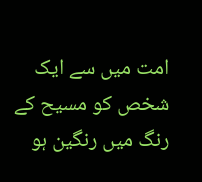امت میں سے ایک شخص کو مسیح کے رنگ میں رنگین ہو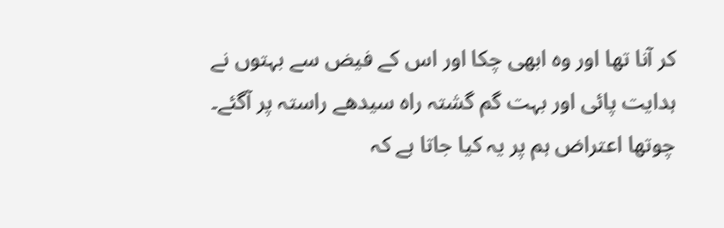کر آنا تھا اور وہ ابھی چکا اور اس کے فیض سے بہتوں نے ہدایت پائی اور بہت گم گشتہ راہ سیدھے راستہ پر آگئے۔ چوتھا اعتراض ہم پر یہ کیا جاتا ہے کہ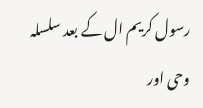رسول کریم ال کے بعد سلسلہ وحی اور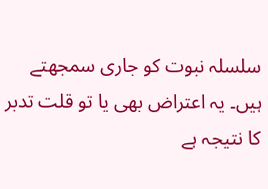سلسلہ نبوت کو جاری سمجھتے ہیں۔ یہ اعتراض بھی یا تو قلت تدبر کا نتیجہ ہے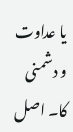یا عداوت و دشمنی کا۔ اصل